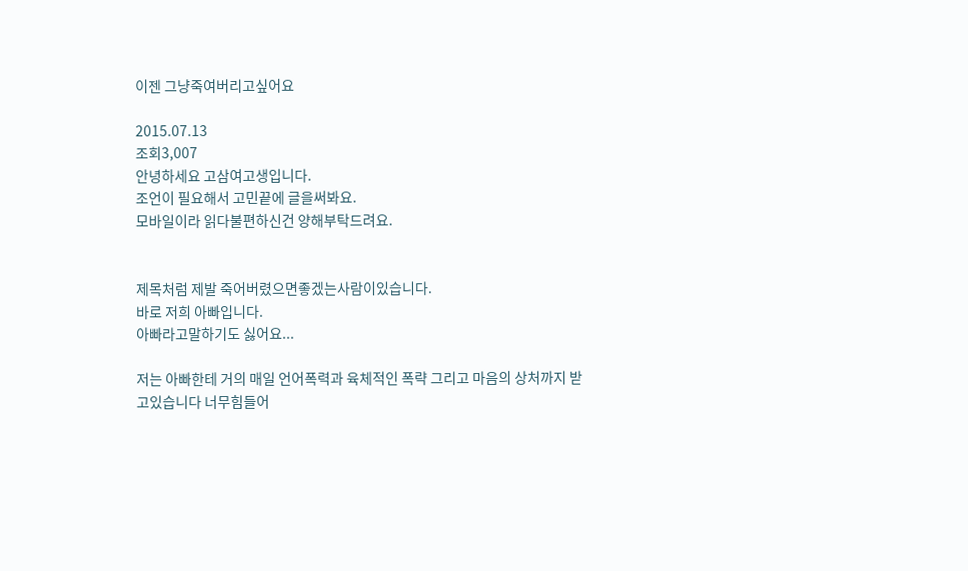이젠 그냥죽여버리고싶어요

2015.07.13
조회3,007
안녕하세요 고삼여고생입니다.
조언이 필요해서 고민끝에 글을써봐요.
모바일이라 읽다불편하신건 양해부탁드려요.


제목처럼 제발 죽어버렸으면좋겠는사람이있습니다.
바로 저희 아빠입니다.
아빠라고말하기도 싫어요...

저는 아빠한테 거의 매일 언어폭력과 육체적인 폭략 그리고 마음의 상처까지 받고있습니다 너무힘들어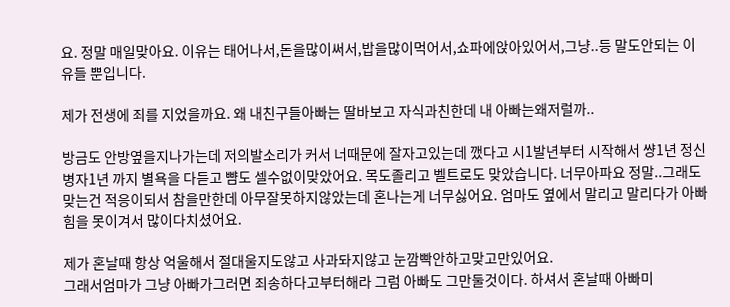요. 정말 매일맞아요. 이유는 태어나서,돈을많이써서,밥을많이먹어서,쇼파에앉아있어서,그냥..등 말도안되는 이유들 뿐입니다.

제가 전생에 죄를 지었을까요. 왜 내친구들아빠는 딸바보고 자식과친한데 내 아빠는왜저럴까..

방금도 안방옆을지나가는데 저의발소리가 커서 너때문에 잘자고있는데 깼다고 시1발년부터 시작해서 썅1년 정신병자1년 까지 별욕을 다듣고 뺨도 셀수없이맞았어요. 목도졸리고 벨트로도 맞았습니다. 너무아파요 정말..그래도 맞는건 적응이되서 참을만한데 아무잘못하지않았는데 혼나는게 너무싫어요. 엄마도 옆에서 말리고 말리다가 아빠힘을 못이겨서 많이다치셨어요.

제가 혼날때 항상 억울해서 절대울지도않고 사과돠지않고 눈깜빡안하고맞고만있어요.
그래서엄마가 그냥 아빠가그러면 죄송하다고부터해라 그럼 아빠도 그만둘것이다. 하셔서 혼날때 아빠미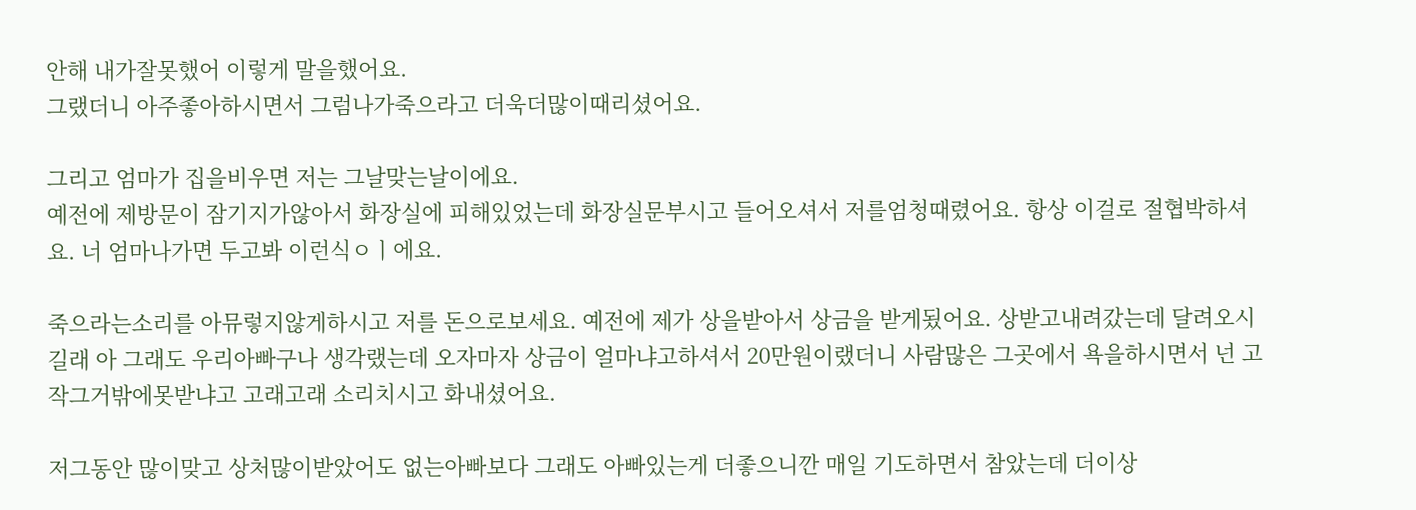안해 내가잘못했어 이렇게 말을했어요.
그랬더니 아주좋아하시면서 그럼나가죽으라고 더욱더많이때리셨어요.

그리고 엄마가 집을비우면 저는 그날맞는날이에요.
예전에 제방문이 잠기지가않아서 화장실에 피해있었는데 화장실문부시고 들어오셔서 저를엄청때렸어요. 항상 이걸로 절협박하셔요. 너 엄마나가면 두고봐 이런식ㅇㅣ에요.

죽으라는소리를 아뮤렇지않게하시고 저를 돈으로보세요. 예전에 제가 상을받아서 상금을 받게됬어요. 상받고내려갔는데 달려오시길래 아 그래도 우리아빠구나 생각랬는데 오자마자 상금이 얼마냐고하셔서 20만원이랬더니 사람많은 그곳에서 욕을하시면서 넌 고작그거밖에못받냐고 고래고래 소리치시고 화내셨어요.

저그동안 많이맞고 상처많이받았어도 없는아빠보다 그래도 아빠있는게 더좋으니깐 매일 기도하면서 참았는데 더이상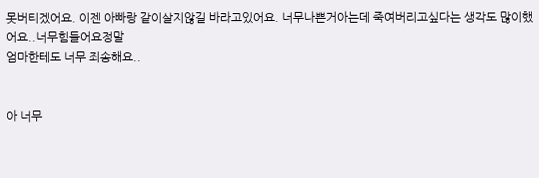못버티겠어요. 이젠 아빠랑 같이살지않길 바라고있어요. 너무나쁜거아는데 죽여버리고싶다는 생각도 많이했어요..너무힘들어요정말
엄마한테도 너무 죄송해요..


아 너무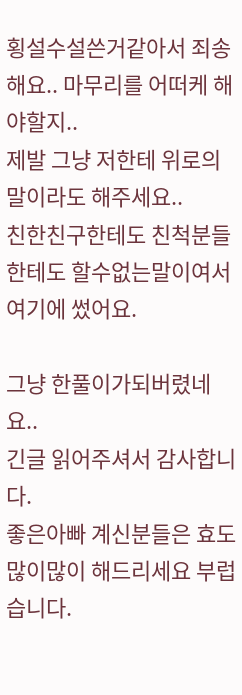횡설수설쓴거같아서 죄송해요.. 마무리를 어떠케 해야할지..
제발 그냥 저한테 위로의말이라도 해주세요..
친한친구한테도 친척분들한테도 할수없는말이여서 여기에 썼어요.

그냥 한풀이가되버렸네요..
긴글 읽어주셔서 감사합니다.
좋은아빠 계신분들은 효도많이많이 해드리세요 부럽습니다.